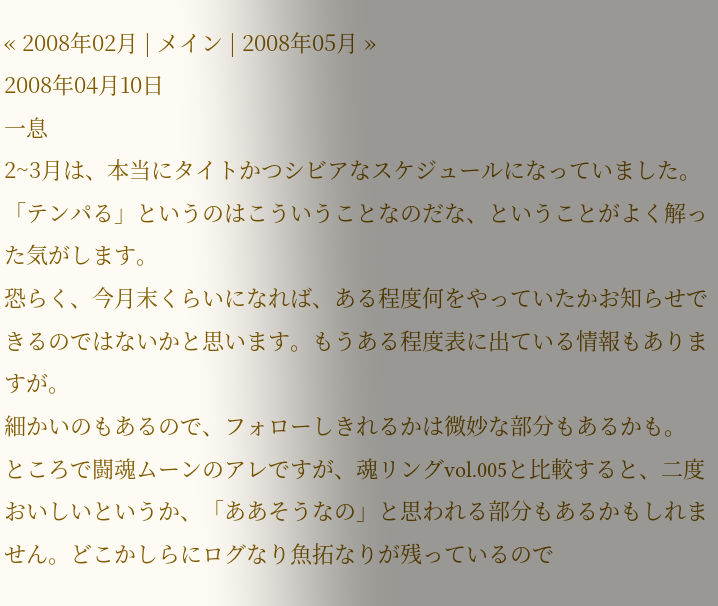« 2008年02月 | メイン | 2008年05月 »
2008年04月10日
一息
2~3月は、本当にタイトかつシビアなスケジュールになっていました。「テンパる」というのはこういうことなのだな、ということがよく解った気がします。
恐らく、今月末くらいになれば、ある程度何をやっていたかお知らせできるのではないかと思います。もうある程度表に出ている情報もありますが。
細かいのもあるので、フォローしきれるかは微妙な部分もあるかも。
ところで闘魂ムーンのアレですが、魂リングvol.005と比較すると、二度おいしいというか、「ああそうなの」と思われる部分もあるかもしれません。どこかしらにログなり魚拓なりが残っているので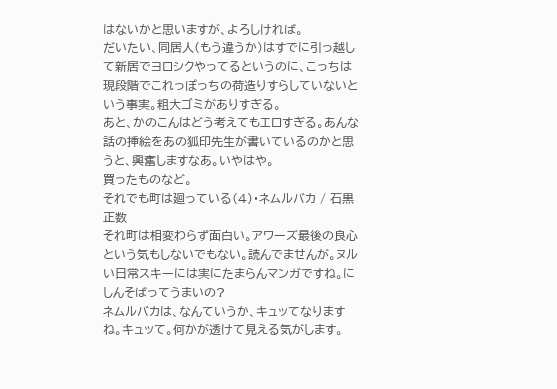はないかと思いますが、よろしければ。
だいたい、同居人(もう違うか)はすでに引っ越して新居でヨロシクやってるというのに、こっちは現段階でこれっぽっちの荷造りすらしていないという事実。粗大ゴミがありすぎる。
あと、かのこんはどう考えてもエロすぎる。あんな話の挿絵をあの狐印先生が書いているのかと思うと、興奮しますなあ。いやはや。
買ったものなど。
それでも町は廻っている(4)・ネムルバカ / 石黒正数
それ町は相変わらず面白い。アワーズ最後の良心という気もしないでもない。読んでませんが。ヌルい日常スキーには実にたまらんマンガですね。にしんそばってうまいの?
ネムルバカは、なんていうか、キュッてなりますね。キュッて。何かが透けて見える気がします。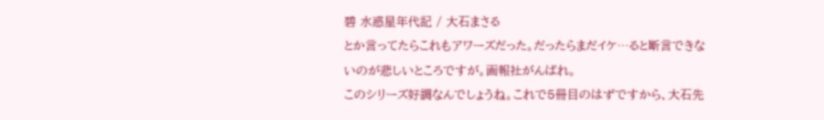碧 水惑星年代記 / 大石まさる
とか言ってたらこれもアワーズだった。だったらまだイケ…ると断言できないのが悲しいところですが。画報社がんばれ。
このシリーズ好調なんでしょうね。これで5冊目のはずですから、大石先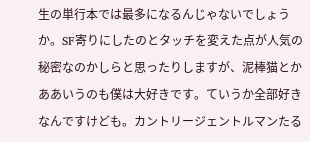生の単行本では最多になるんじゃないでしょうか。SF寄りにしたのとタッチを変えた点が人気の秘密なのかしらと思ったりしますが、泥棒猫とかああいうのも僕は大好きです。ていうか全部好きなんですけども。カントリージェントルマンたる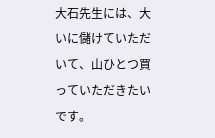大石先生には、大いに儲けていただいて、山ひとつ買っていただきたいです。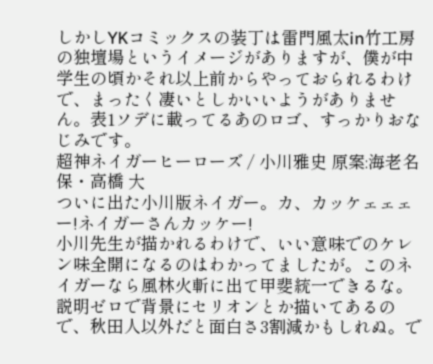しかしYKコミックスの装丁は雷門風太in竹工房の独壇場というイメージがありますが、僕が中学生の頃かそれ以上前からやっておられるわけで、まったく凄いとしかいいようがありません。表1ソデに載ってるあのロゴ、すっかりおなじみです。
超神ネイガーヒーローズ / 小川雅史 原案:海老名 保・高橋 大
ついに出た小川版ネイガー。カ、カッケェェェー!ネイガーさんカッケー!
小川先生が描かれるわけで、いい意味でのケレン味全開になるのはわかってましたが。このネイガーなら風林火斬に出て甲斐統一できるな。説明ゼロで背景にセリオンとか描いてあるので、秋田人以外だと面白さ3割減かもしれぬ。で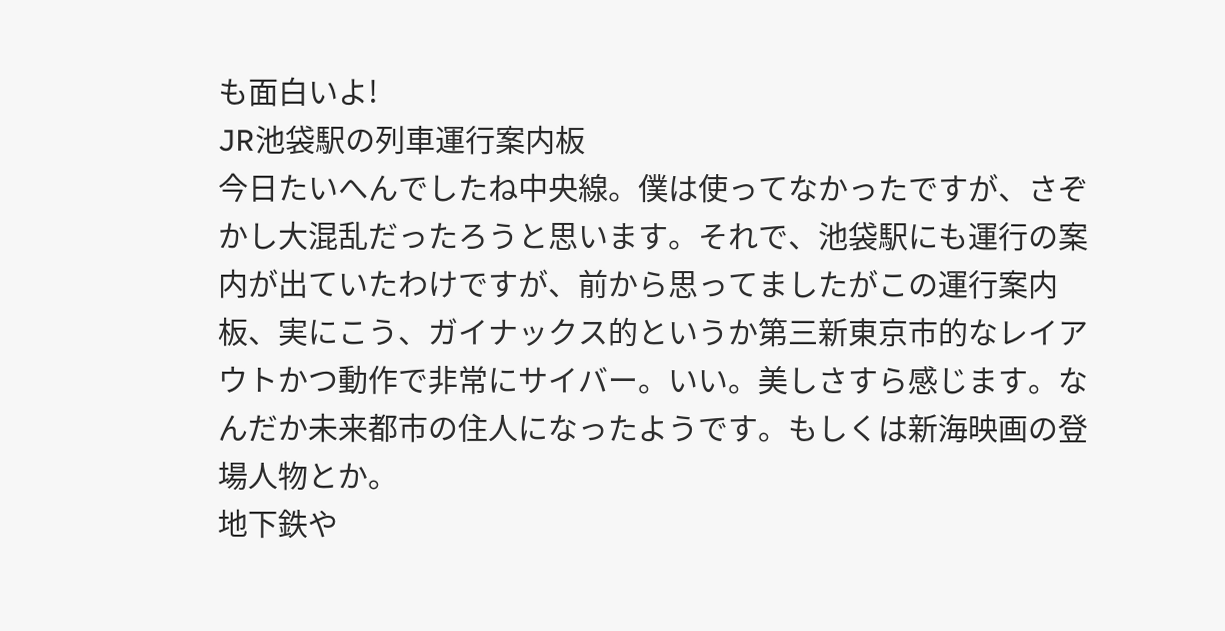も面白いよ!
JR池袋駅の列車運行案内板
今日たいへんでしたね中央線。僕は使ってなかったですが、さぞかし大混乱だったろうと思います。それで、池袋駅にも運行の案内が出ていたわけですが、前から思ってましたがこの運行案内板、実にこう、ガイナックス的というか第三新東京市的なレイアウトかつ動作で非常にサイバー。いい。美しさすら感じます。なんだか未来都市の住人になったようです。もしくは新海映画の登場人物とか。
地下鉄や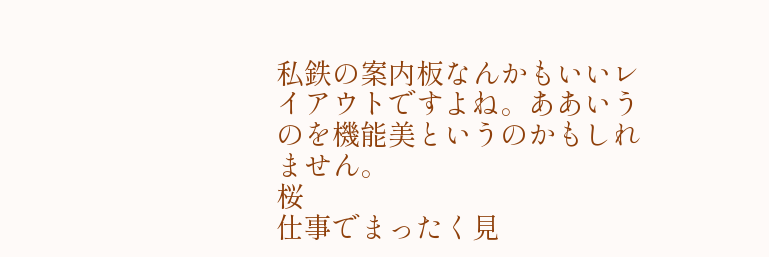私鉄の案内板なんかもいいレイアウトですよね。ああいうのを機能美というのかもしれません。
桜
仕事でまったく見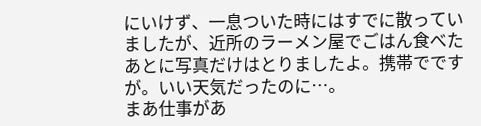にいけず、一息ついた時にはすでに散っていましたが、近所のラーメン屋でごはん食べたあとに写真だけはとりましたよ。携帯でですが。いい天気だったのに…。
まあ仕事があ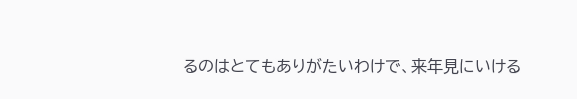るのはとてもありがたいわけで、来年見にいける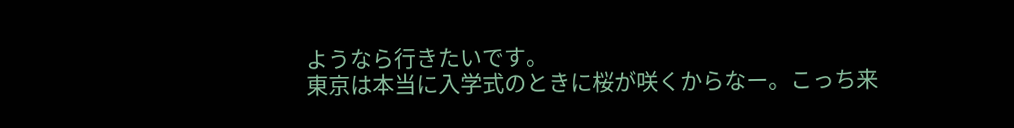ようなら行きたいです。
東京は本当に入学式のときに桜が咲くからなー。こっち来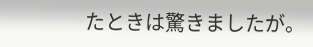たときは驚きましたが。